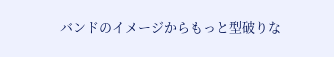バンドのイメージからもっと型破りな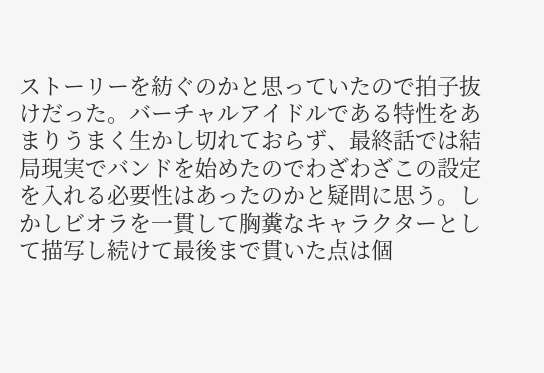ストーリーを紡ぐのかと思っていたので拍子抜けだった。バーチャルアイドルである特性をあまりうまく生かし切れておらず、最終話では結局現実でバンドを始めたのでわざわざこの設定を入れる必要性はあったのかと疑問に思う。しかしビオラを一貫して胸糞なキャラクターとして描写し続けて最後まで貫いた点は個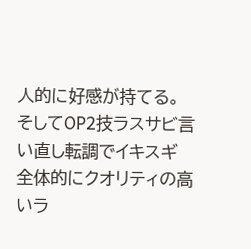人的に好感が持てる。
そしてOP2技ラスサビ言い直し転調でイキスギ
全体的にクオリティの高いラ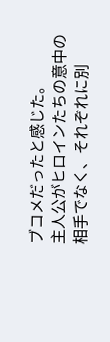ブコメだったと感じた。
主人公がヒロインたちの意中の相手でなく、それぞれに別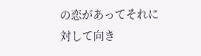の恋があってそれに対して向き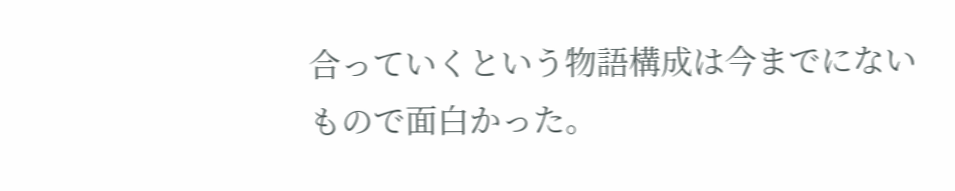合っていくという物語構成は今までにないもので面白かった。